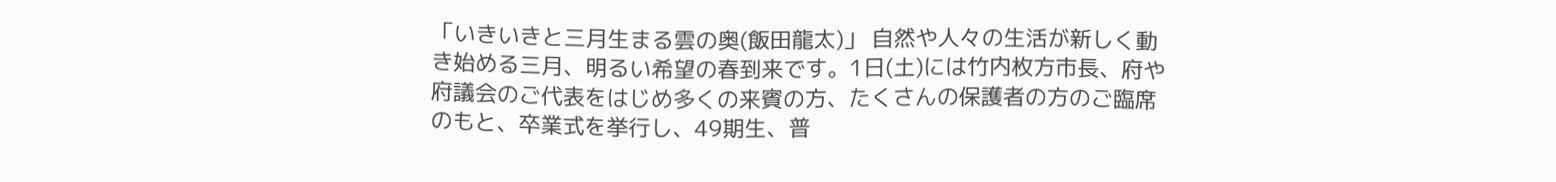「いきいきと三月生まる雲の奥(飯田龍太)」 自然や人々の生活が新しく動き始める三月、明るい希望の春到来です。1日(土)には竹内枚方市長、府や府議会のご代表をはじめ多くの来賓の方、たくさんの保護者の方のご臨席のもと、卒業式を挙行し、49期生、普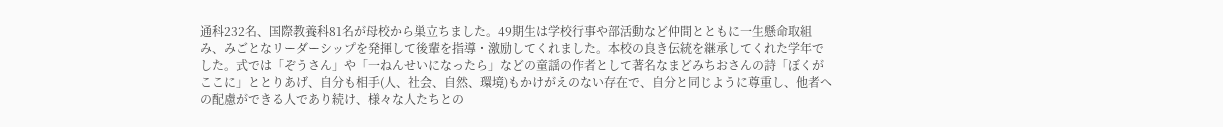通科232名、国際教養科81名が母校から巣立ちました。49期生は学校行事や部活動など仲間とともに一生懸命取組み、みごとなリーダーシップを発揮して後輩を指導・激励してくれました。本校の良き伝統を継承してくれた学年でした。式では「ぞうさん」や「一ねんせいになったら」などの童謡の作者として著名なまどみちおさんの詩「ぼくがここに」ととりあげ、自分も相手(人、社会、自然、環境)もかけがえのない存在で、自分と同じように尊重し、他者への配慮ができる人であり続け、様々な人たちとの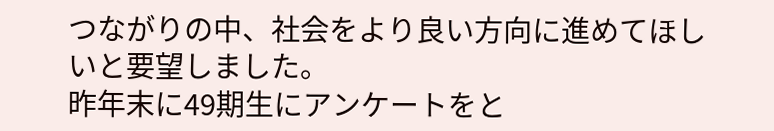つながりの中、社会をより良い方向に進めてほしいと要望しました。
昨年末に49期生にアンケートをと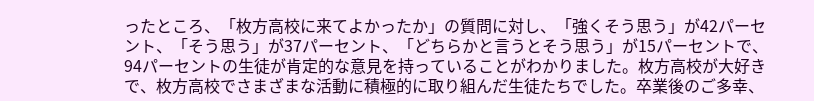ったところ、「枚方高校に来てよかったか」の質問に対し、「強くそう思う」が42パーセント、「そう思う」が37パーセント、「どちらかと言うとそう思う」が15パーセントで、94パーセントの生徒が肯定的な意見を持っていることがわかりました。枚方高校が大好きで、枚方高校でさまざまな活動に積極的に取り組んだ生徒たちでした。卒業後のご多幸、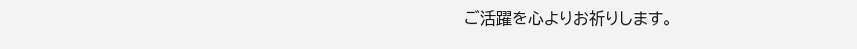ご活躍を心よりお祈りします。